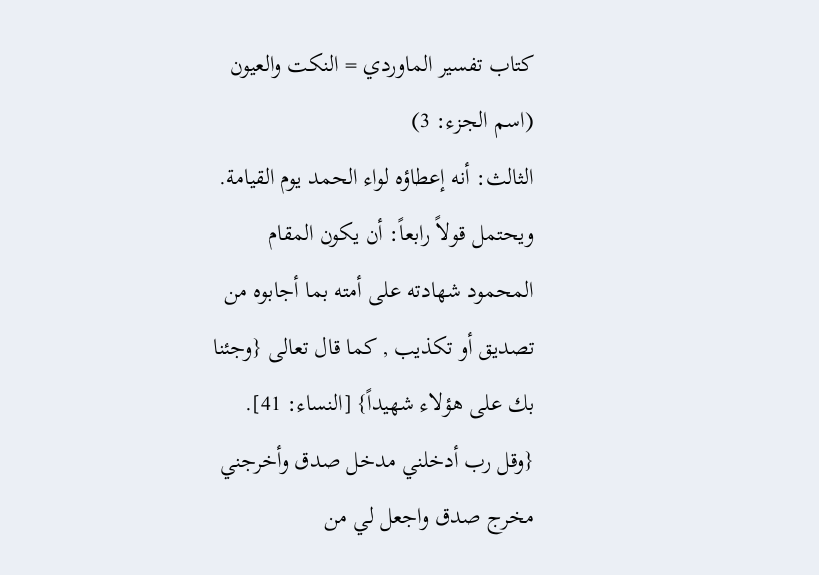كتاب تفسير الماوردي = النكت والعيون (اسم الجزء: 3)
الثالث: أنه إعطاؤه لواء الحمد يوم القيامة. ويحتمل قولاً رابعاً: أن يكون المقام المحمود شهادته على أمته بما أجابوه من تصديق أو تكذيب , كما قال تعالى {وجئنا بك على هؤلاء شهيداً} [النساء: 41].
{وقل رب أدخلني مدخل صدق وأخرجني مخرج صدق واجعل لي من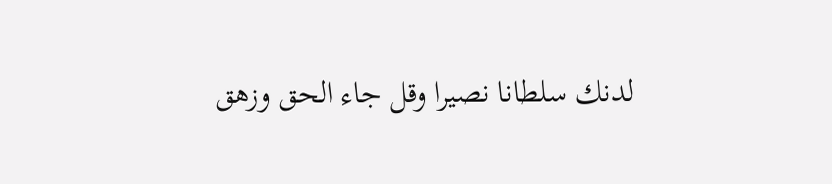لدنك سلطانا نصيرا وقل جاء الحق وزهق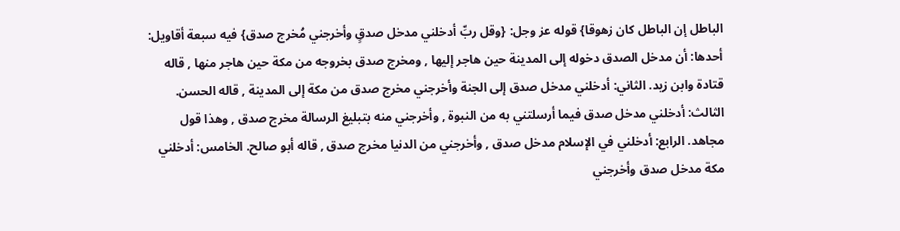الباطل إن الباطل كان زهوقا} قوله عز وجل: {وقل ربِّ أدخلني مدخل صدقٍ وأخرجني مُخرج صدق} فيه سبعة أقاويل: أحدها: أن مدخل الصدق دخوله إلى المدينة حين هاجر إليها , ومخرج صدق بخروجه من مكة حين هاجر منها , قاله قتادة وابن زيد. الثاني: أدخلني مدخل صدق إلى الجنة وأخرجني مخرج صدق من مكة إلى المدينة , قاله الحسن. الثالث: أدخلني مدخل صدق فيما أرسلتني به من النبوة , وأخرجني منه بتبليغ الرسالة مخرج صدق , وهذا قول مجاهد. الرابع: أدخلني في الإسلام مدخل صدق , وأخرجني من الدنيا مخرج صدق , قاله أبو صالح. الخامس: أدخلني مكة مدخل صدق وأخرجني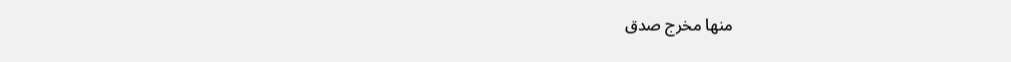منها مخرج صدق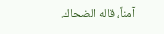آمناً، قاله الضحاك.